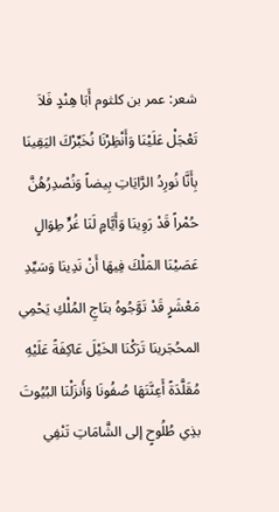شعر: عمر بن كلثوم أَبَا هِنْدٍ فَلاَ تَعْجَلْ عَلَيْنَا وَأَنْظِرْنَا نُخَبِّرْكَ اليَقِينَا بِأَنَّا نُورِدُ الرَّايَاتِ بِيضاً وَنُصْدِرُهُنَّ حُمْراً قَدْ رَوِينَا وَأَيَّامٍ لَنَا غُرٍّ طِوَالٍ عَصَيْنَا المَلْكَ فِيهَا أَنْ نَدِينَا وَسَيِّدِ مَعْشَرٍ قَدْ تَوَّجُوهُ بتَاجِ المُلْكِ يَحْمِي المحُجَرينَا تَرَكْنَا الخَيْلَ عَاكِفَةً عَلَيْهِ مُقَلَّدَةً أَعِنَّتَهَا صُفُونَا وَأَنزَلْنَا البُيُوتَ بذِي طُلُوحٍ إلى الشَّامَاتِ تَنْفِي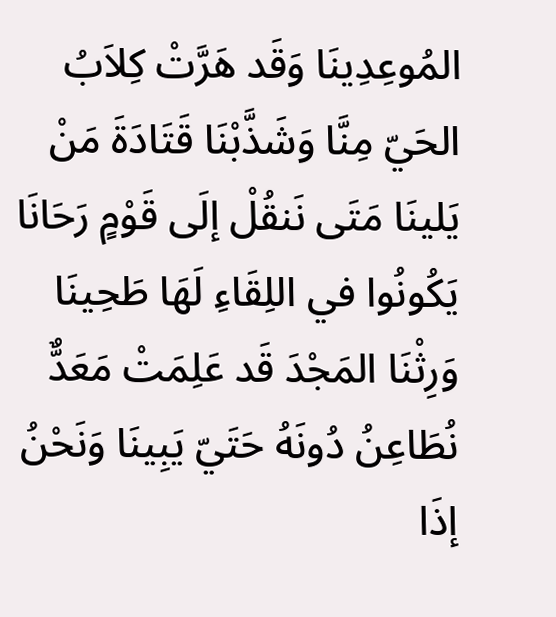المُوعِدِينَا وَقَد هَرَّتْ كِلاَبُ الحَيّ مِنَّا وَشَذَّبْنَا قَتَادَةَ مَنْ يَلينَا مَتَى نَنقُلْ إلَى قَوْمٍ رَحَانَا يَكُونُوا في اللِقَاءِ لَهَا طَحِينَا وَرِثْنَا المَجْدَ قَد عَلِمَتْ مَعَدٌّ نُطَاعِنُ دُونَهُ حَتَيّ يَبِينَا وَنَحْنُ إذَا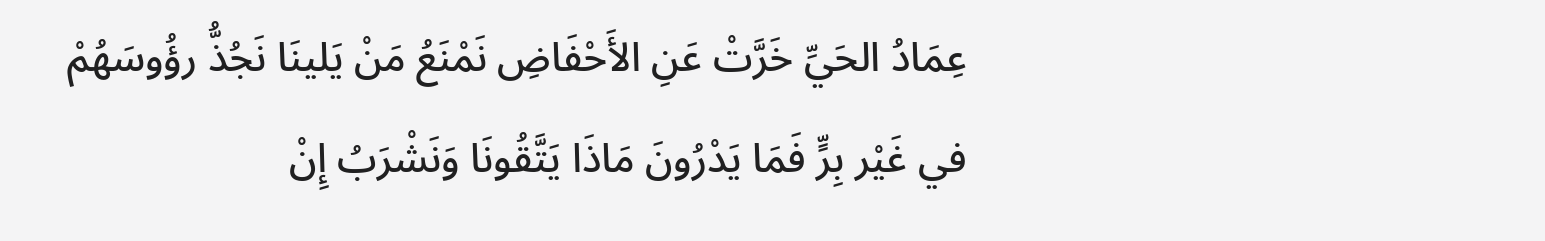عِمَادُ الحَيِّ خَرَّتْ عَنِ الأَحْفَاضِ نَمْنَعُ مَنْ يَلينَا نَجُذُّ رؤُوسَهُمْ في غَيْر بِرٍّ فَمَا يَدْرُونَ مَاذَا يَتَّقُونَا وَنَشْرَبُ إِنْ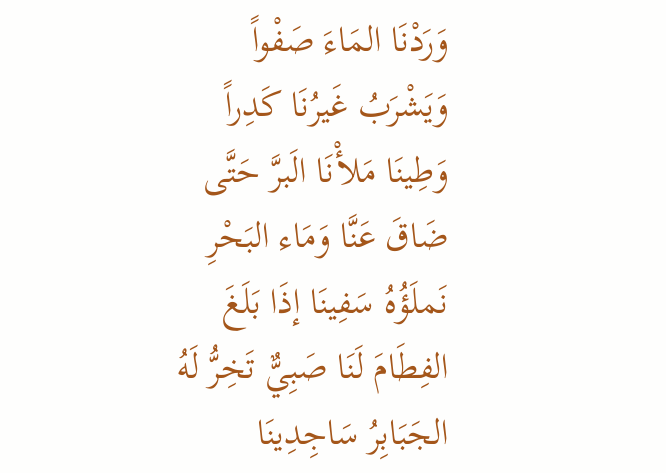وَرَدْنَا المَاءَ صَفْواً وَيَشْرَبُ غَيرُنَا كَدِراً وَطِينَا مَلأْنَا الَبرَّ حَتَّى ضَاقَ عَنَّا وَمَاء البَحْرِ نَملَؤُهُ سَفِينَا إذَا بَلَغَ الفِطَامَ لَنَا صَبِيٌّ تَخِرُّ لَهُ الجَبَابِرُ سَاجِدِينَا